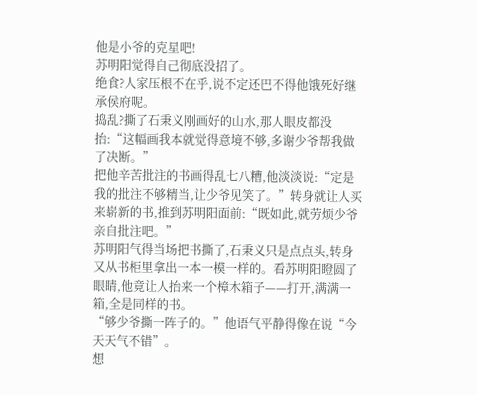他是小爷的克星吧!
苏明阳觉得自己彻底没招了。
绝食?人家压根不在乎,说不定还巴不得他饿死好继承侯府呢。
捣乱?撕了石秉义刚画好的山水,那人眼皮都没抬:“这幅画我本就觉得意境不够,多谢少爷帮我做了决断。”
把他辛苦批注的书画得乱七八糟,他淡淡说:“定是我的批注不够精当,让少爷见笑了。”转身就让人买来崭新的书,推到苏明阳面前:“既如此,就劳烦少爷亲自批注吧。”
苏明阳气得当场把书撕了,石秉义只是点点头,转身又从书柜里拿出一本一模一样的。看苏明阳瞪圆了眼睛,他竟让人抬来一个樟木箱子——打开,满满一箱,全是同样的书。
“够少爷撕一阵子的。”他语气平静得像在说“今天天气不错”。
想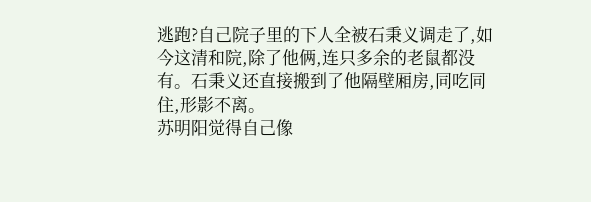逃跑?自己院子里的下人全被石秉义调走了,如今这清和院,除了他俩,连只多余的老鼠都没有。石秉义还直接搬到了他隔壁厢房,同吃同住,形影不离。
苏明阳觉得自己像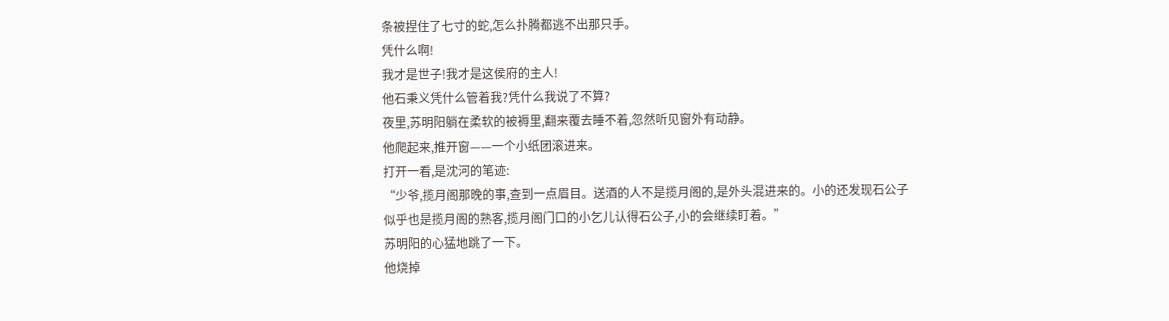条被捏住了七寸的蛇,怎么扑腾都逃不出那只手。
凭什么啊!
我才是世子!我才是这侯府的主人!
他石秉义凭什么管着我?凭什么我说了不算?
夜里,苏明阳躺在柔软的被褥里,翻来覆去睡不着,忽然听见窗外有动静。
他爬起来,推开窗——一个小纸团滚进来。
打开一看,是沈河的笔迹:
“少爷,揽月阁那晚的事,查到一点眉目。送酒的人不是揽月阁的,是外头混进来的。小的还发现石公子似乎也是揽月阁的熟客,揽月阁门口的小乞儿认得石公子,小的会继续盯着。”
苏明阳的心猛地跳了一下。
他烧掉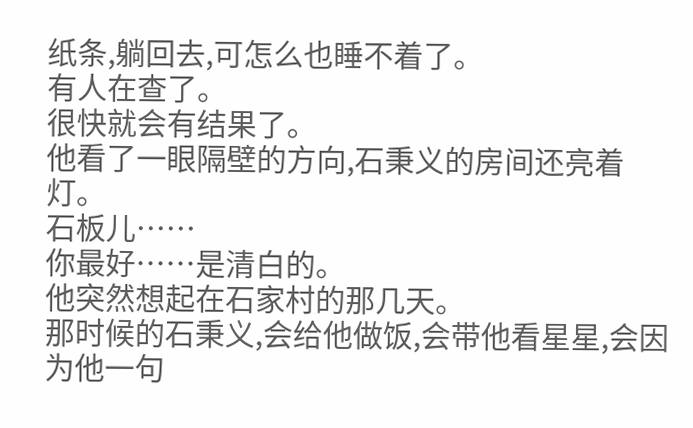纸条,躺回去,可怎么也睡不着了。
有人在查了。
很快就会有结果了。
他看了一眼隔壁的方向,石秉义的房间还亮着灯。
石板儿……
你最好……是清白的。
他突然想起在石家村的那几天。
那时候的石秉义,会给他做饭,会带他看星星,会因为他一句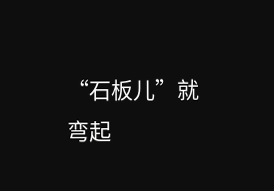“石板儿”就弯起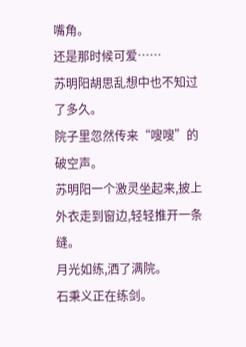嘴角。
还是那时候可爱……
苏明阳胡思乱想中也不知过了多久。
院子里忽然传来“嗖嗖”的破空声。
苏明阳一个激灵坐起来,披上外衣走到窗边,轻轻推开一条缝。
月光如练,洒了满院。
石秉义正在练剑。